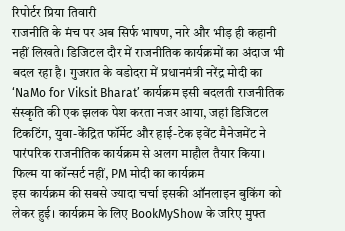रिपोर्टर प्रिया तिवारी
राजनीति के मंच पर अब सिर्फ भाषण, नारे और भीड़ ही कहानी नहीं लिखते। डिजिटल दौर में राजनीतिक कार्यक्रमों का अंदाज भी बदल रहा है। गुजरात के वडोदरा में प्रधानमंत्री नरेंद्र मोदी का ‘NaMo for Viksit Bharat’ कार्यक्रम इसी बदलती राजनीतिक संस्कृति की एक झलक पेश करता नजर आया, जहां डिजिटल टिकटिंग, युवा-केंद्रित फॉर्मेट और हाई-टेक इवेंट मैनेजमेंट ने पारंपरिक राजनीतिक कार्यक्रम से अलग माहौल तैयार किया।
फिल्म या कॉन्सर्ट नहीं, PM मोदी का कार्यक्रम
इस कार्यक्रम की सबसे ज्यादा चर्चा इसकी ऑनलाइन बुकिंग को लेकर हुई। कार्यक्रम के लिए BookMyShow के जरिए मुफ्त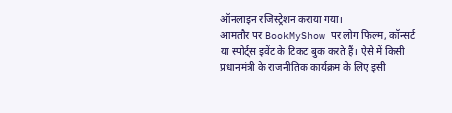ऑनलाइन रजिस्ट्रेशन कराया गया।
आमतौर पर BookMyShow पर लोग फिल्म, कॉन्सर्ट या स्पोर्ट्स इवेंट के टिकट बुक करते हैं। ऐसे में किसी प्रधानमंत्री के राजनीतिक कार्यक्रम के लिए इसी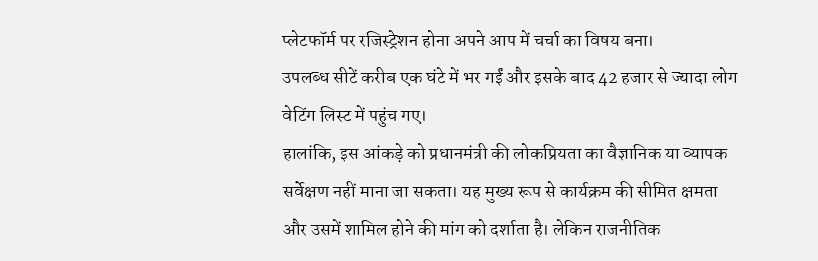प्लेटफॉर्म पर रजिस्ट्रेशन होना अपने आप में चर्चा का विषय बना।
उपलब्ध सीटें करीब एक घंटे में भर गईं और इसके बाद 42 हजार से ज्यादा लोग वेटिंग लिस्ट में पहुंच गए।
हालांकि, इस आंकड़े को प्रधानमंत्री की लोकप्रियता का वैज्ञानिक या व्यापक सर्वेक्षण नहीं माना जा सकता। यह मुख्य रूप से कार्यक्रम की सीमित क्षमता और उसमें शामिल होने की मांग को दर्शाता है। लेकिन राजनीतिक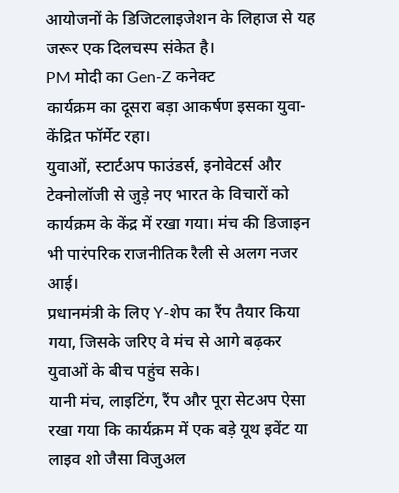आयोजनों के डिजिटलाइजेशन के लिहाज से यह जरूर एक दिलचस्प संकेत है।
PM मोदी का Gen-Z कनेक्ट
कार्यक्रम का दूसरा बड़ा आकर्षण इसका युवा-केंद्रित फॉर्मेट रहा।
युवाओं, स्टार्टअप फाउंडर्स, इनोवेटर्स और टेक्नोलॉजी से जुड़े नए भारत के विचारों को कार्यक्रम के केंद्र में रखा गया। मंच की डिजाइन भी पारंपरिक राजनीतिक रैली से अलग नजर आई।
प्रधानमंत्री के लिए Y-शेप का रैंप तैयार किया गया, जिसके जरिए वे मंच से आगे बढ़कर युवाओं के बीच पहुंच सके।
यानी मंच, लाइटिंग, रैंप और पूरा सेटअप ऐसा रखा गया कि कार्यक्रम में एक बड़े यूथ इवेंट या लाइव शो जैसा विजुअल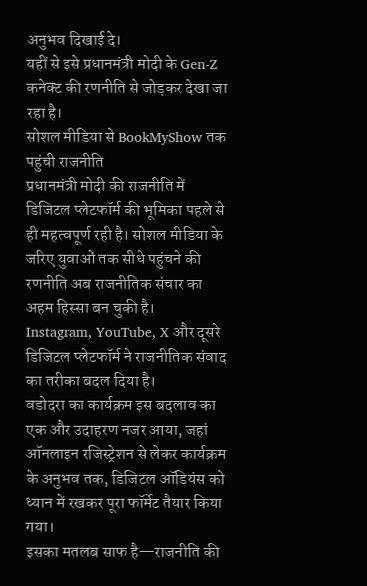अनुभव दिखाई दे।
यहीं से इसे प्रधानमंत्री मोदी के Gen-Z कनेक्ट की रणनीति से जोड़कर देखा जा रहा है।
सोशल मीडिया से BookMyShow तक पहुंची राजनीति
प्रधानमंत्री मोदी की राजनीति में डिजिटल प्लेटफॉर्म की भूमिका पहले से ही महत्वपूर्ण रही है। सोशल मीडिया के जरिए युवाओं तक सीधे पहुंचने की रणनीति अब राजनीतिक संचार का अहम हिस्सा बन चुकी है।
Instagram, YouTube, X और दूसरे डिजिटल प्लेटफॉर्म ने राजनीतिक संवाद का तरीका बदल दिया है।
वडोदरा का कार्यक्रम इस बदलाव का एक और उदाहरण नजर आया, जहां ऑनलाइन रजिस्ट्रेशन से लेकर कार्यक्रम के अनुभव तक, डिजिटल ऑडियंस को ध्यान में रखकर पूरा फॉर्मेट तैयार किया गया।
इसका मतलब साफ है—राजनीति की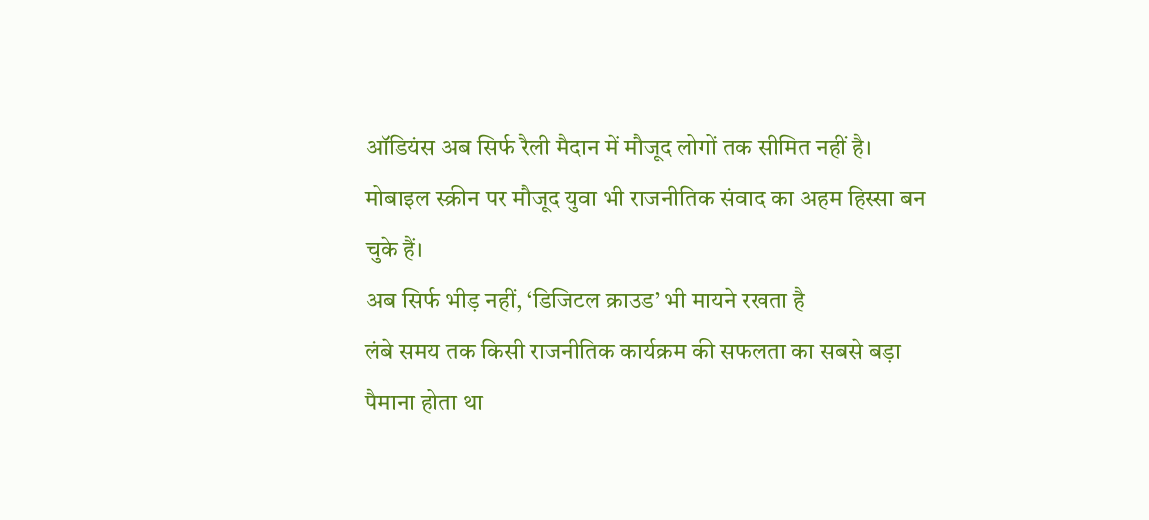ऑडियंस अब सिर्फ रैली मैदान में मौजूद लोगों तक सीमित नहीं है। मोबाइल स्क्रीन पर मौजूद युवा भी राजनीतिक संवाद का अहम हिस्सा बन चुके हैं।
अब सिर्फ भीड़ नहीं, ‘डिजिटल क्राउड’ भी मायने रखता है
लंबे समय तक किसी राजनीतिक कार्यक्रम की सफलता का सबसे बड़ा पैमाना होता था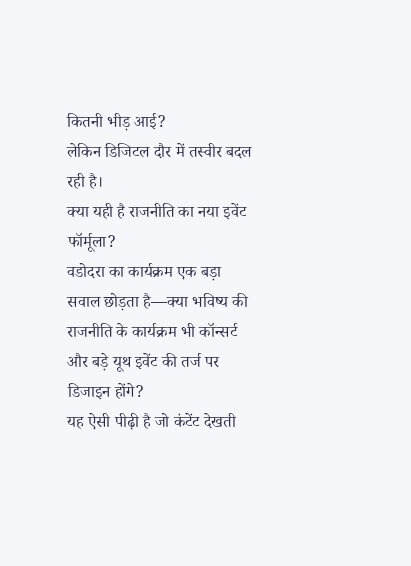कितनी भीड़ आई?
लेकिन डिजिटल दौर में तस्वीर बदल रही है।
क्या यही है राजनीति का नया इवेंट फॉर्मूला?
वडोदरा का कार्यक्रम एक बड़ा सवाल छोड़ता है—क्या भविष्य की राजनीति के कार्यक्रम भी कॉन्सर्ट और बड़े यूथ इवेंट की तर्ज पर डिजाइन होंगे?
यह ऐसी पीढ़ी है जो कंटेंट देखती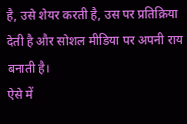है, उसे शेयर करती है, उस पर प्रतिक्रिया देती है और सोशल मीडिया पर अपनी राय बनाती है।
ऐसे में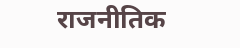राजनीतिक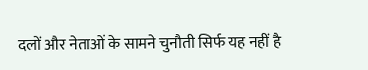दलों और नेताओं के सामने चुनौती सिर्फ यह नहीं है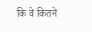कि वे कितने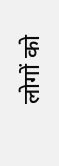लोगों को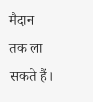मैदान तक ला सकते हैं।